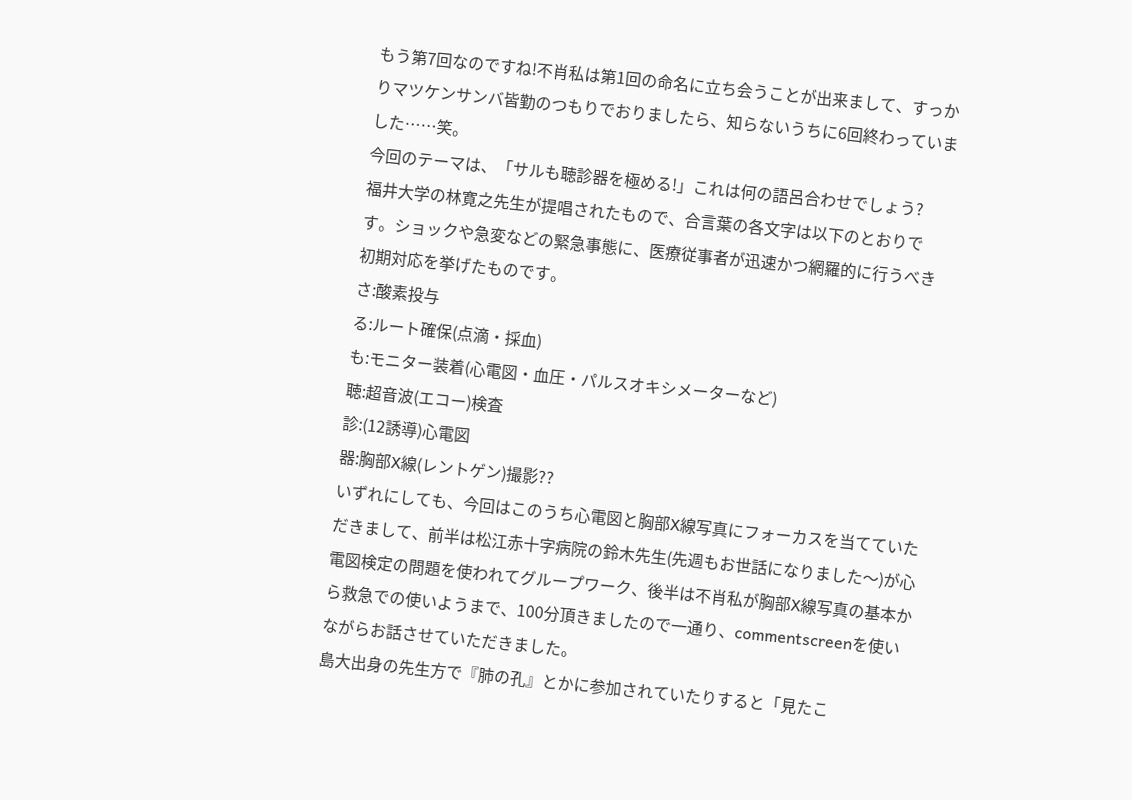もう第7回なのですね!不肖私は第1回の命名に立ち会うことが出来まして、すっかりマツケンサンバ皆勤のつもりでおりましたら、知らないうちに6回終わっていました……笑。
今回のテーマは、「サルも聴診器を極める!」これは何の語呂合わせでしょう?
福井大学の林寛之先生が提唱されたもので、合言葉の各文字は以下のとおりです。ショックや急変などの緊急事態に、医療従事者が迅速かつ網羅的に行うべき初期対応を挙げたものです。
さ:酸素投与
る:ルート確保(点滴・採血)
も:モニター装着(心電図・血圧・パルスオキシメーターなど)
聴:超音波(エコー)検査
診:(12誘導)心電図
器:胸部X線(レントゲン)撮影??
いずれにしても、今回はこのうち心電図と胸部X線写真にフォーカスを当てていただきまして、前半は松江赤十字病院の鈴木先生(先週もお世話になりました〜)が心電図検定の問題を使われてグループワーク、後半は不肖私が胸部X線写真の基本から救急での使いようまで、100分頂きましたので一通り、commentscreenを使いながらお話させていただきました。
島大出身の先生方で『肺の孔』とかに参加されていたりすると「見たこ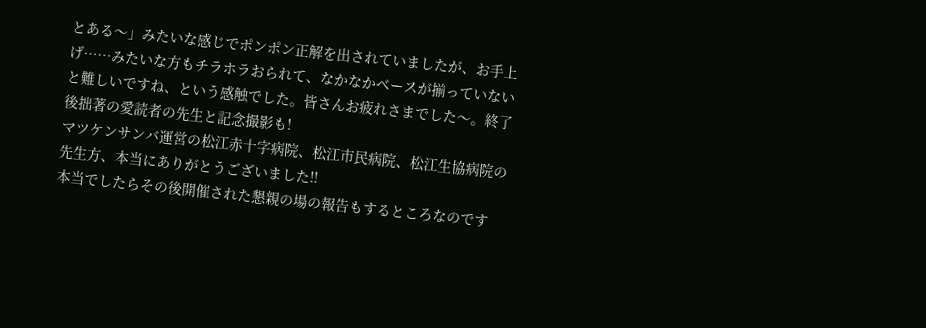とある〜」みたいな感じでポンポン正解を出されていましたが、お手上げ……みたいな方もチラホラおられて、なかなかベースが揃っていないと難しいですね、という感触でした。皆さんお疲れさまでした〜。終了後拙著の愛読者の先生と記念撮影も!
マツケンサンバ運営の松江赤十字病院、松江市民病院、松江生協病院の先生方、本当にありがとうございました!!
本当でしたらその後開催された懇親の場の報告もするところなのです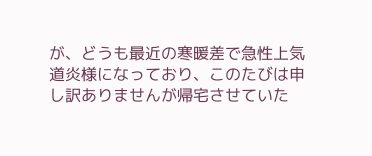が、どうも最近の寒暖差で急性上気道炎様になっており、このたびは申し訳ありませんが帰宅させていた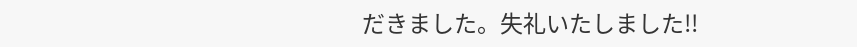だきました。失礼いたしました!!